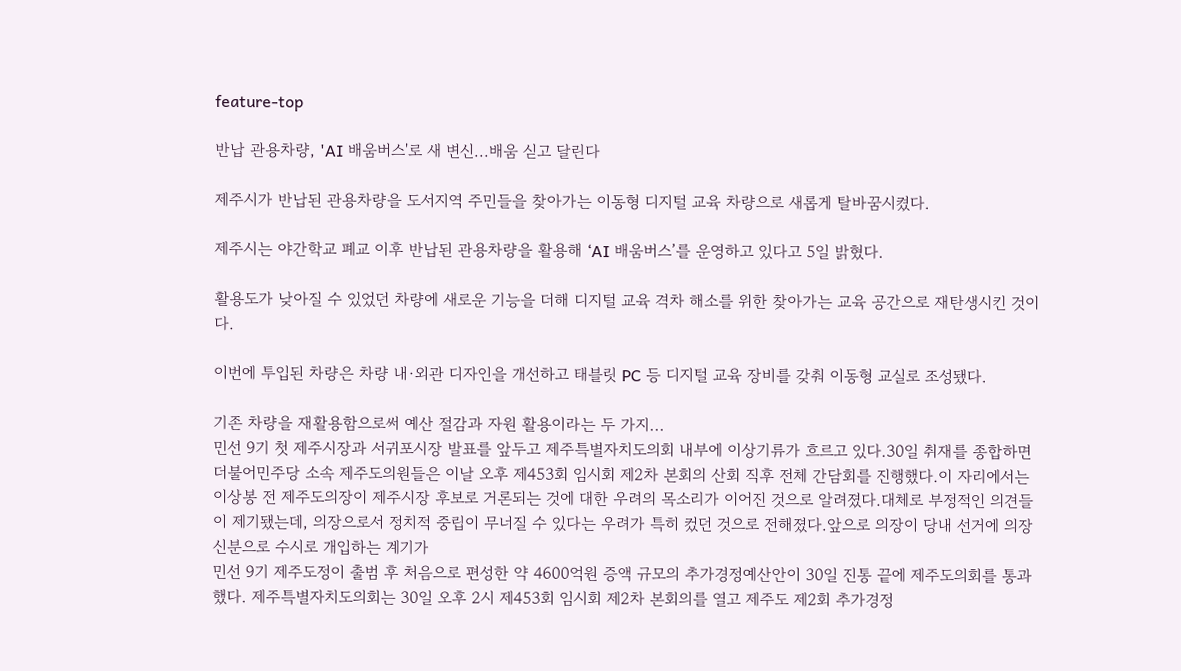feature-top

반납 관용차량, 'AI 배움버스'로 새 변신...배움 싣고 달린다

제주시가 반납된 관용차량을 도서지역 주민들을 찾아가는 이동형 디지털 교육 차량으로 새롭게 탈바꿈시켰다.

제주시는 야간학교 폐교 이후 반납된 관용차량을 활용해 ‘AI 배움버스’를 운영하고 있다고 5일 밝혔다.

활용도가 낮아질 수 있었던 차량에 새로운 기능을 더해 디지털 교육 격차 해소를 위한 찾아가는 교육 공간으로 재탄생시킨 것이다.

이번에 투입된 차량은 차량 내·외관 디자인을 개선하고 태블릿 PC 등 디지털 교육 장비를 갖춰 이동형 교실로 조성됐다.

기존 차량을 재활용함으로써 예산 절감과 자원 활용이라는 두 가지...
민선 9기 첫 제주시장과 서귀포시장 발표를 앞두고 제주특별자치도의회 내부에 이상기류가 흐르고 있다.30일 취재를 종합하면 더불어민주당 소속 제주도의원들은 이날 오후 제453회 임시회 제2차 본회의 산회 직후 전체 간담회를 진행했다.이 자리에서는 이상봉 전 제주도의장이 제주시장 후보로 거론되는 것에 대한 우려의 목소리가 이어진 것으로 알려졌다.대체로 부정적인 의견들이 제기됐는데, 의장으로서 정치적 중립이 무너질 수 있다는 우려가 특히 컸던 것으로 전해졌다.앞으로 의장이 당내 선거에 의장 신분으로 수시로 개입하는 계기가
민선 9기 제주도정이 출범 후 처음으로 편성한 약 4600억원 증액 규모의 추가경정예산안이 30일 진통 끝에 제주도의회를 통과했다. 제주특별자치도의회는 30일 오후 2시 제453회 임시회 제2차 본회의를 열고 제주도 제2회 추가경정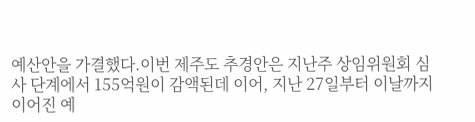예산안을 가결했다.이번 제주도 추경안은 지난주 상임위원회 심사 단계에서 155억원이 감액된데 이어, 지난 27일부터 이날까지 이어진 예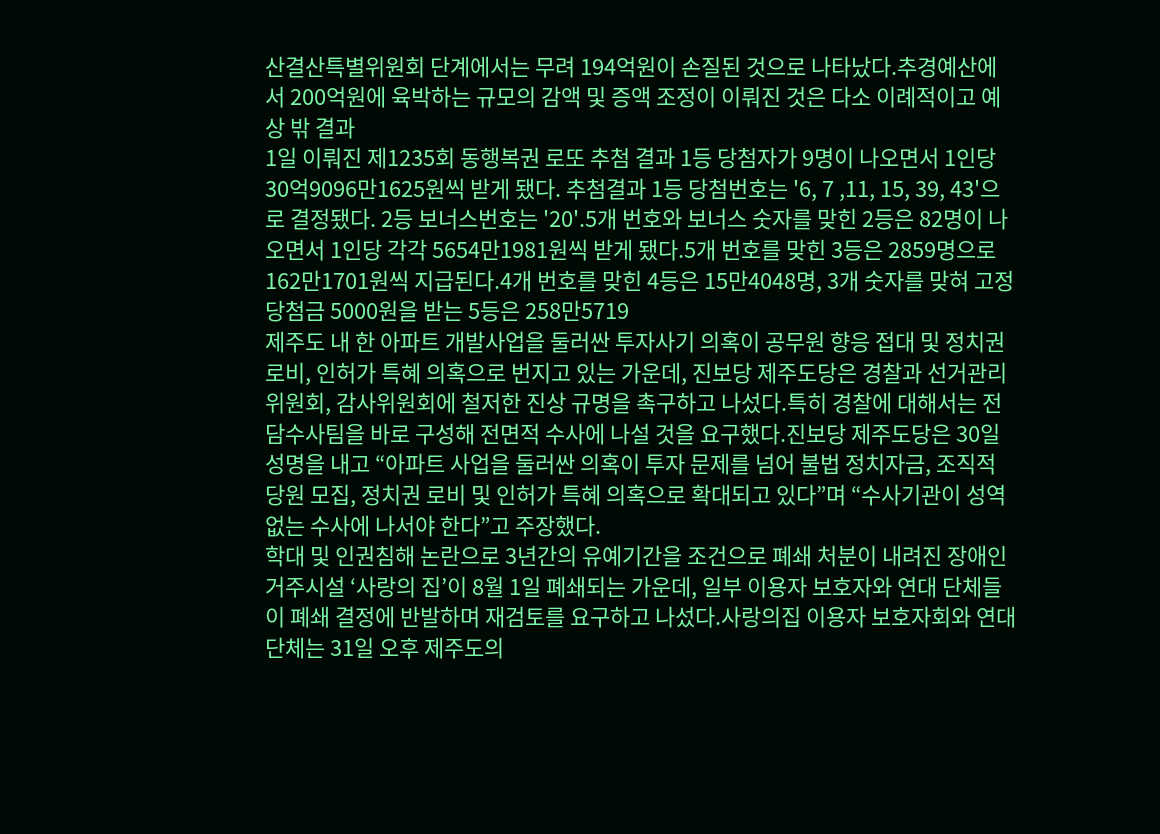산결산특별위원회 단계에서는 무려 194억원이 손질된 것으로 나타났다.추경예산에서 200억원에 육박하는 규모의 감액 및 증액 조정이 이뤄진 것은 다소 이례적이고 예상 밖 결과
1일 이뤄진 제1235회 동행복권 로또 추첨 결과 1등 당첨자가 9명이 나오면서 1인당 30억9096만1625원씩 받게 됐다. 추첨결과 1등 당첨번호는 '6, 7 ,11, 15, 39, 43'으로 결정됐다. 2등 보너스번호는 '20'.5개 번호와 보너스 숫자를 맞힌 2등은 82명이 나오면서 1인당 각각 5654만1981원씩 받게 됐다.5개 번호를 맞힌 3등은 2859명으로 162만1701원씩 지급된다.4개 번호를 맞힌 4등은 15만4048명, 3개 숫자를 맞혀 고정 당첨금 5000원을 받는 5등은 258만5719
제주도 내 한 아파트 개발사업을 둘러싼 투자사기 의혹이 공무원 향응 접대 및 정치권 로비, 인허가 특혜 의혹으로 번지고 있는 가운데, 진보당 제주도당은 경찰과 선거관리위원회, 감사위원회에 철저한 진상 규명을 촉구하고 나섰다.특히 경찰에 대해서는 전담수사팀을 바로 구성해 전면적 수사에 나설 것을 요구했다.진보당 제주도당은 30일 성명을 내고 “아파트 사업을 둘러싼 의혹이 투자 문제를 넘어 불법 정치자금, 조직적 당원 모집, 정치권 로비 및 인허가 특혜 의혹으로 확대되고 있다”며 “수사기관이 성역 없는 수사에 나서야 한다”고 주장했다.
학대 및 인권침해 논란으로 3년간의 유예기간을 조건으로 폐쇄 처분이 내려진 장애인거주시설 ‘사랑의 집’이 8월 1일 폐쇄되는 가운데, 일부 이용자 보호자와 연대 단체들이 폐쇄 결정에 반발하며 재검토를 요구하고 나섰다.사랑의집 이용자 보호자회와 연대단체는 31일 오후 제주도의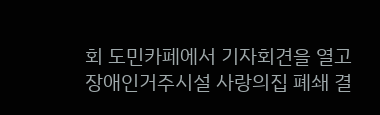회 도민카페에서 기자회견을 열고 장애인거주시설 사랑의집 폐쇄 결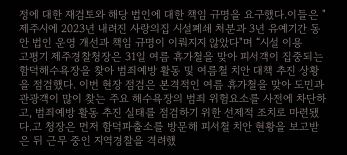정에 대한 재검토와 해당 법인에 대한 책임 규명을 요구했다.이들은 "제주시에 2023년 내려진 사랑의집 시설폐쇄 처분과 3년 유예기간 동안 법인 운영 개선과 책임 규명이 이뤄지지 않았다"며 “시설 이용
고평기 제주경찰청장은 31일 여름 휴가철을 맞아 피서객이 집중되는 함덕해수욕장을 찾아 범죄예방 활동 및 여름철 치안 대책 추진 상황을 점검했다. 이번 현장 점검은 본격적인 여름 휴가철을 맞아 도민과 관광객이 많이 찾는 주요 해수욕장의 범죄 위험요소를 사전에 차단하고, 범죄예방 활동 추진 실태를 점검하기 위한 선제적 조치로 마련됐다.고 청장은 먼저 함덕파출소를 방문해 피서철 치안 현황을 보고받은 뒤 근무 중인 지역경찰을 격려했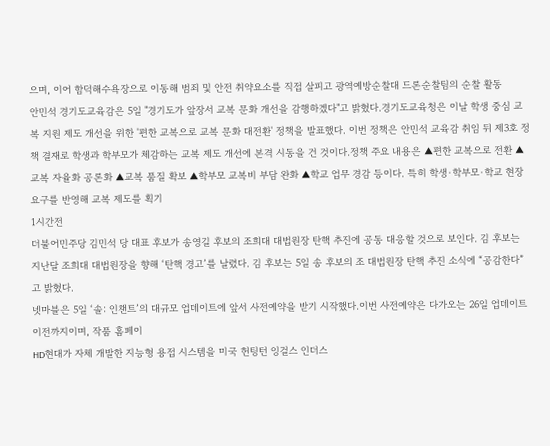으며, 이어 함덕해수욕장으로 이동해 범죄 및 안전 취약요소를 직접 살피고 광역예방순찰대 드론순찰팀의 순찰 활동
안민석 경기도교육감은 5일 "경기도가 앞장서 교복 문화 개선을 감행하겠다"고 밝혔다.경기도교육청은 이날 학생 중심 교복 지원 제도 개선을 위한 '편한 교복으로 교복 문화 대전환' 정책을 발표했다. 이번 정책은 안민석 교육감 취임 뒤 제3호 정책 결재로 학생과 학부모가 체감하는 교복 제도 개선에 본격 시동을 건 것이다.정책 주요 내용은 ▲편한 교복으로 전환 ▲교복 자율화 공론화 ▲교복 품질 확보 ▲학부모 교복비 부담 완화 ▲학교 업무 경감 등이다. 특히 학생·학부모·학교 현장 요구를 반영해 교복 제도를 획기
1시간전
더불어민주당 김민석 당 대표 후보가 송영길 후보의 조희대 대법원장 탄핵 추진에 공동 대응할 것으로 보인다. 김 후보는 지난달 조희대 대법원장을 향해 ‘탄핵 경고’를 날렸다. 김 후보는 5일 송 후보의 조 대법원장 탄핵 추진 소식에 “공감한다”고 밝혔다.
넷마블은 5일 ‘솔: 인챈트’의 대규모 업데이트에 앞서 사전예약을 받기 시작했다.이번 사전예약은 다가오는 26일 업데이트 이전까지이며, 작품 홈페이
HD현대가 자체 개발한 지능형 용접 시스템을 미국 헌팅턴 잉걸스 인더스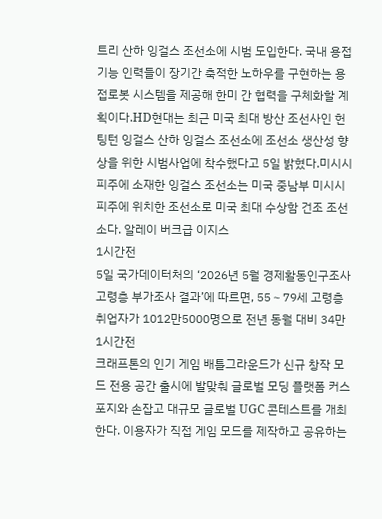트리 산하 잉걸스 조선소에 시범 도입한다. 국내 용접 기능 인력들이 장기간 축적한 노하우를 구현하는 용접로봇 시스템을 제공해 한미 간 협력을 구체화할 계획이다.HD현대는 최근 미국 최대 방산 조선사인 헌팅턴 잉걸스 산하 잉걸스 조선소에 조선소 생산성 향상을 위한 시범사업에 착수했다고 5일 밝혔다.미시시피주에 소재한 잉걸스 조선소는 미국 중남부 미시시피주에 위치한 조선소로 미국 최대 수상함 건조 조선소다. 알레이 버크급 이지스
1시간전
5일 국가데이터처의 ‘2026년 5월 경제활동인구조사 고령층 부가조사 결과’에 따르면, 55∼79세 고령층 취업자가 1012만5000명으로 전년 동월 대비 34만
1시간전
크래프톤의 인기 게임 배틀그라운드가 신규 창작 모드 전용 공간 출시에 발맞춰 글로벌 모딩 플랫폼 커스포지와 손잡고 대규모 글로벌 UGC 콘테스트를 개최한다. 이용자가 직접 게임 모드를 제작하고 공유하는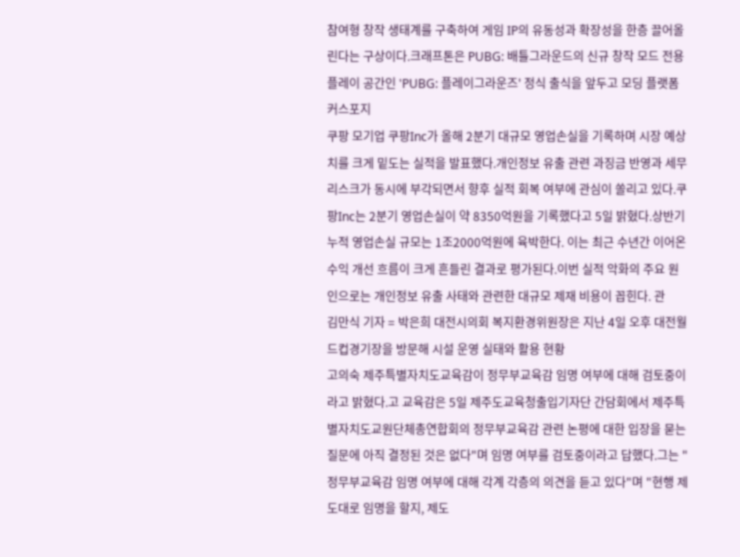참여형 창작 생태계를 구축하여 게임 IP의 유동성과 확장성을 한층 끌어올린다는 구상이다.크래프톤은 PUBG: 배틀그라운드의 신규 창작 모드 전용 플레이 공간인 'PUBG: 플레이그라운즈' 정식 출식을 앞두고 모딩 플랫폼 커스포지
쿠팡 모기업 쿠팡Inc가 올해 2분기 대규모 영업손실을 기록하며 시장 예상치를 크게 밑도는 실적을 발표했다.개인정보 유출 관련 과징금 반영과 세무 리스크가 동시에 부각되면서 향후 실적 회복 여부에 관심이 쏠리고 있다.쿠팡Inc는 2분기 영업손실이 약 8350억원을 기록했다고 5일 밝혔다.상반기 누적 영업손실 규모는 1조2000억원에 육박한다. 이는 최근 수년간 이어온 수익 개선 흐름이 크게 흔들린 결과로 평가된다.이번 실적 악화의 주요 원인으로는 개인정보 유출 사태와 관련한 대규모 제재 비용이 꼽힌다. 관
김만식 기자 = 박은희 대전시의회 복지환경위원장은 지난 4일 오후 대전월드컵경기장을 방문해 시설 운영 실태와 활용 현황
고의숙 제주특별자치도교육감이 정무부교육감 임명 여부에 대해 검토중이라고 밝혔다.고 교육감은 5일 제주도교육청출입기자단 간담회에서 제주특별자치도교원단체총연합회의 정무부교육감 관련 논평에 대한 입장을 묻는 질문에 아직 결정된 것은 없다"며 임명 여부를 검토중이라고 답했다.그는 "정무부교육감 임명 여부에 대해 각계 각층의 의견을 듣고 있다"며 "현행 제도대로 임명을 할지, 제도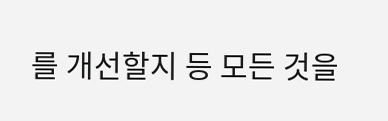를 개선할지 등 모든 것을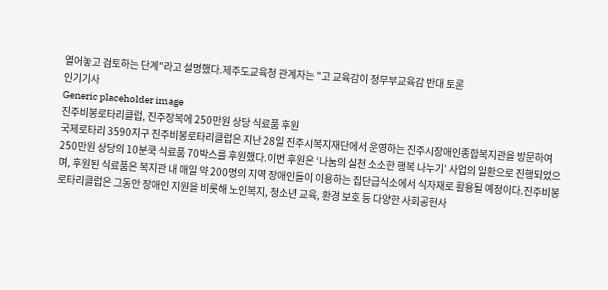열어놓고 검토하는 단계"라고 설명했다.제주도교육청 관계자는 "고 교육감이 정무부교육감 반대 토론
인기기사
Generic placeholder image
진주비봉로타리클럽, 진주장복에 250만원 상당 식료품 후원
국제로타리 3590지구 진주비봉로타리클럽은 지난 28일 진주시복지재단에서 운영하는 진주시장애인종합복지관을 방문하여 250만원 상당의 10분쿡 식료품 70박스를 후원했다.이번 후원은 ‘나눔의 실천 소소한 행복 나누기’ 사업의 일환으로 진행되었으며, 후원된 식료품은 복지관 내 매일 약 200명의 지역 장애인들이 이용하는 집단급식소에서 식자재로 활용될 예정이다.진주비봉로타리클럽은 그동안 장애인 지원을 비롯해 노인복지, 청소년 교육, 환경 보호 등 다양한 사회공헌사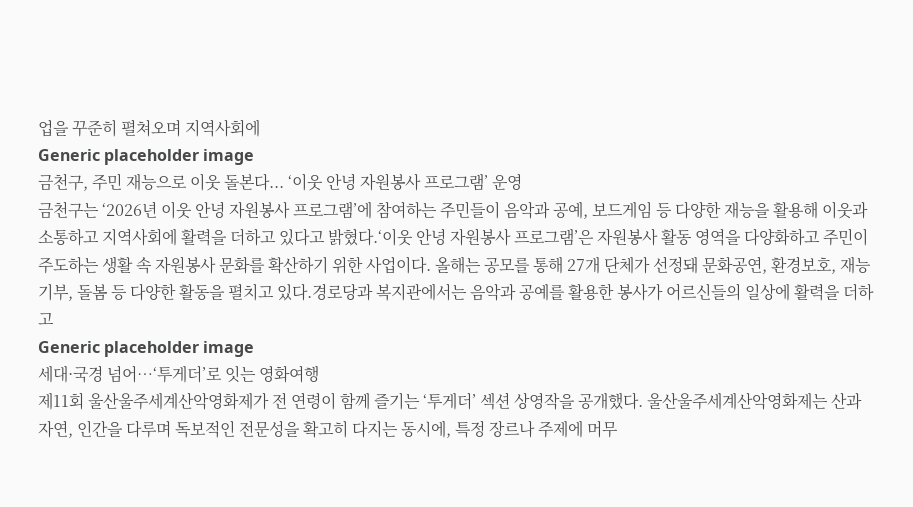업을 꾸준히 펼쳐오며 지역사회에
Generic placeholder image
금천구, 주민 재능으로 이웃 돌본다... ‘이웃 안녕 자원봉사 프로그램’ 운영
금천구는 ‘2026년 이웃 안녕 자원봉사 프로그램’에 참여하는 주민들이 음악과 공예, 보드게임 등 다양한 재능을 활용해 이웃과 소통하고 지역사회에 활력을 더하고 있다고 밝혔다.‘이웃 안녕 자원봉사 프로그램’은 자원봉사 활동 영역을 다양화하고 주민이 주도하는 생활 속 자원봉사 문화를 확산하기 위한 사업이다. 올해는 공모를 통해 27개 단체가 선정돼 문화공연, 환경보호, 재능기부, 돌봄 등 다양한 활동을 펼치고 있다.경로당과 복지관에서는 음악과 공예를 활용한 봉사가 어르신들의 일상에 활력을 더하고
Generic placeholder image
세대·국경 넘어…‘투게더’로 잇는 영화여행
제11회 울산울주세계산악영화제가 전 연령이 함께 즐기는 ‘투게더’ 섹션 상영작을 공개했다. 울산울주세계산악영화제는 산과 자연, 인간을 다루며 독보적인 전문성을 확고히 다지는 동시에, 특정 장르나 주제에 머무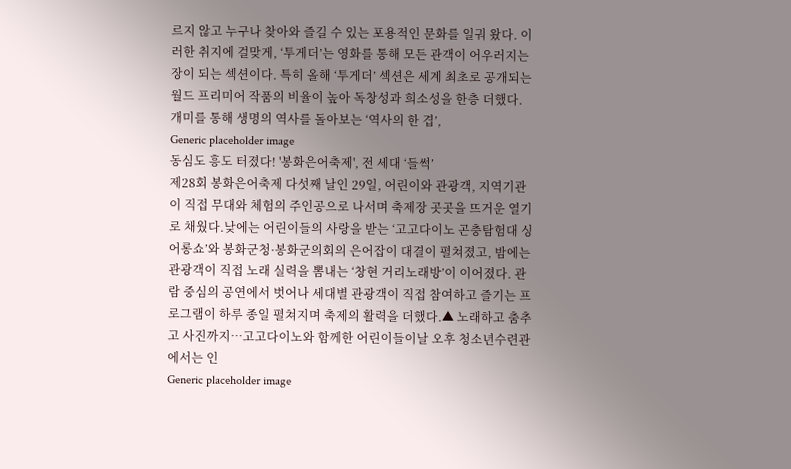르지 않고 누구나 찾아와 즐길 수 있는 포용적인 문화를 일궈 왔다. 이러한 취지에 걸맞게, ‘투게더’는 영화를 통해 모든 관객이 어우러지는 장이 되는 섹션이다. 특히 올해 ‘투게더’ 섹션은 세계 최초로 공개되는 월드 프리미어 작품의 비율이 높아 독창성과 희소성을 한층 더했다. 개미를 통해 생명의 역사를 돌아보는 ‘역사의 한 겹’,
Generic placeholder image
동심도 흥도 터졌다! '봉화은어축제', 전 세대 ‘들썩’
제28회 봉화은어축제 다섯째 날인 29일, 어린이와 관광객, 지역기관이 직접 무대와 체험의 주인공으로 나서며 축제장 곳곳을 뜨거운 열기로 채웠다.낮에는 어린이들의 사랑을 받는 ‘고고다이노 곤충탐험대 싱어롱쇼’와 봉화군청·봉화군의회의 은어잡이 대결이 펼쳐졌고, 밤에는 관광객이 직접 노래 실력을 뽐내는 ‘창현 거리노래방’이 이어졌다. 관람 중심의 공연에서 벗어나 세대별 관광객이 직접 참여하고 즐기는 프로그램이 하루 종일 펼쳐지며 축제의 활력을 더했다.▲ 노래하고 춤추고 사진까지…고고다이노와 함께한 어린이들이날 오후 청소년수련관에서는 인
Generic placeholder image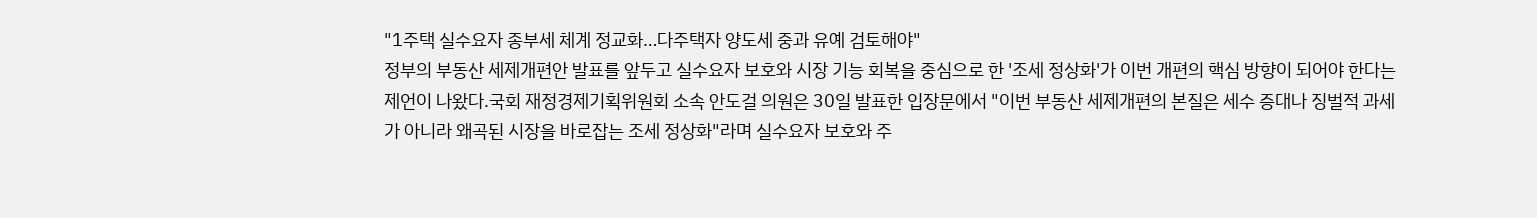"1주택 실수요자 종부세 체계 정교화…다주택자 양도세 중과 유예 검토해야"
정부의 부동산 세제개편안 발표를 앞두고 실수요자 보호와 시장 기능 회복을 중심으로 한 '조세 정상화'가 이번 개편의 핵심 방향이 되어야 한다는 제언이 나왔다.국회 재정경제기획위원회 소속 안도걸 의원은 30일 발표한 입장문에서 "이번 부동산 세제개편의 본질은 세수 증대나 징벌적 과세가 아니라 왜곡된 시장을 바로잡는 조세 정상화"라며 실수요자 보호와 주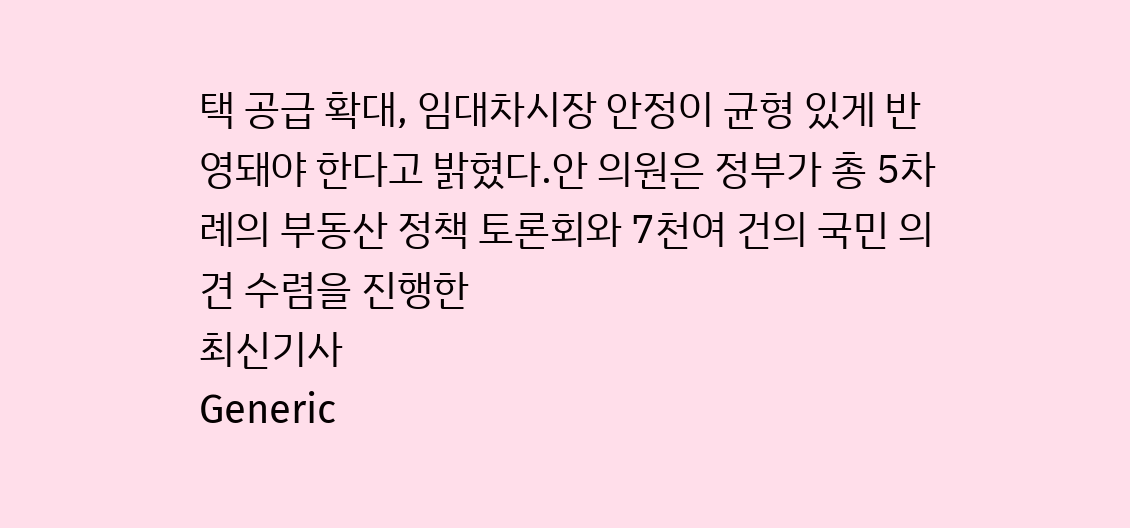택 공급 확대, 임대차시장 안정이 균형 있게 반영돼야 한다고 밝혔다.안 의원은 정부가 총 5차례의 부동산 정책 토론회와 7천여 건의 국민 의견 수렴을 진행한
최신기사
Generic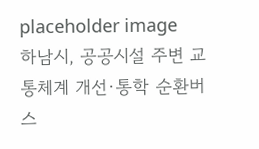placeholder image
하남시, 공공시설 주변 교통체계 개선·통학 순환버스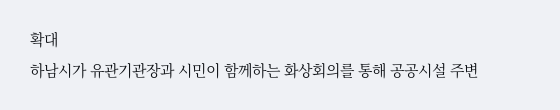확대
하남시가 유관기관장과 시민이 함께하는 화상회의를 통해 공공시설 주변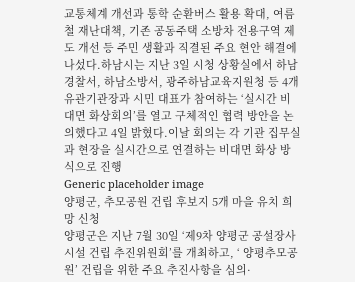교통체계 개선과 통학 순환버스 활용 확대, 여름철 재난대책, 기존 공동주택 소방차 전용구역 제도 개선 등 주민 생활과 직결된 주요 현안 해결에 나섰다.하남시는 지난 3일 시청 상황실에서 하남경찰서, 하남소방서, 광주하남교육지원청 등 4개 유관기관장과 시민 대표가 참여하는 ‘실시간 비대면 화상회의’를 열고 구체적인 협력 방안을 논의했다고 4일 밝혔다.이날 회의는 각 기관 집무실과 현장을 실시간으로 연결하는 비대면 화상 방식으로 진행
Generic placeholder image
양평군, 추모공원 건립 후보지 5개 마을 유치 희망 신청
양평군은 지난 7월 30일 ‘제9차 양평군 공설장사시설 건립 추진위원회’를 개최하고, ‘ 양평추모공원’ 건립을 위한 주요 추진사항을 심의·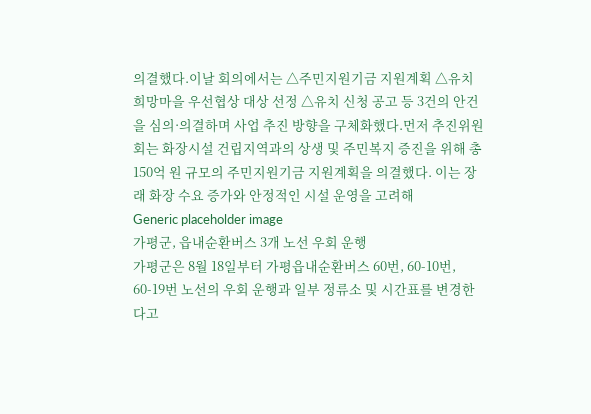의결했다.이날 회의에서는 △주민지원기금 지원계획 △유치희망마을 우선협상 대상 선정 △유치 신청 공고 등 3건의 안건을 심의·의결하며 사업 추진 방향을 구체화했다.먼저 추진위원회는 화장시설 건립지역과의 상생 및 주민복지 증진을 위해 총 150억 원 규모의 주민지원기금 지원계획을 의결했다. 이는 장래 화장 수요 증가와 안정적인 시설 운영을 고려해
Generic placeholder image
가평군, 읍내순환버스 3개 노선 우회 운행
가평군은 8월 18일부터 가평읍내순환버스 60번, 60-10번, 60-19번 노선의 우회 운행과 일부 정류소 및 시간표를 변경한다고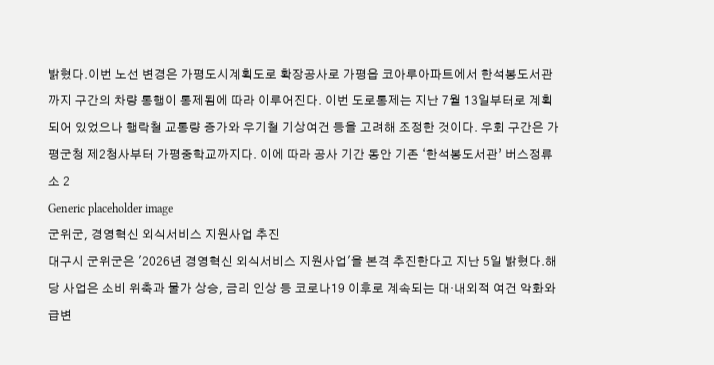밝혔다.이번 노선 변경은 가평도시계획도로 확장공사로 가평읍 코아루아파트에서 한석봉도서관까지 구간의 차량 통행이 통제됨에 따라 이루어진다. 이번 도로통제는 지난 7월 13일부터로 계획되어 있었으나 행락철 교통량 증가와 우기철 기상여건 등을 고려해 조정한 것이다. 우회 구간은 가평군청 제2청사부터 가평중학교까지다. 이에 따라 공사 기간 동안 기존 ‘한석봉도서관’ 버스정류소 2
Generic placeholder image
군위군, 경영혁신 외식서비스 지원사업 추진
대구시 군위군은 '2026년 경영혁신 외식서비스 지원사업'을 본격 추진한다고 지난 5일 밝혔다.해당 사업은 소비 위축과 물가 상승, 금리 인상 등 코로나19 이후로 계속되는 대·내외적 여건 악화와 급변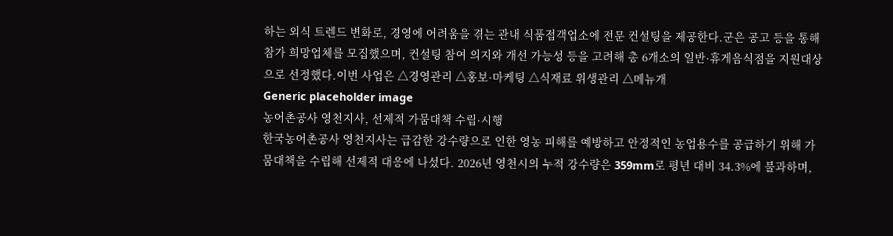하는 외식 트렌드 변화로, 경영에 어려움을 겪는 관내 식품접객업소에 전문 컨설팅을 제공한다.군은 공고 등을 통해 참가 희망업체를 모집했으며, 컨설팅 참여 의지와 개선 가능성 등을 고려해 총 6개소의 일반·휴게음식점을 지원대상으로 선정했다.이번 사업은 △경영관리 △홍보·마케팅 △식재료 위생관리 △메뉴개
Generic placeholder image
농어촌공사 영천지사, 선제적 가뭄대책 수립·시행
한국농어촌공사 영천지사는 급감한 강수량으로 인한 영농 피해를 예방하고 안정적인 농업용수를 공급하기 위해 가뭄대책을 수립해 선제적 대응에 나섰다. 2026년 영천시의 누적 강수량은 359mm로 평년 대비 34.3%에 불과하며,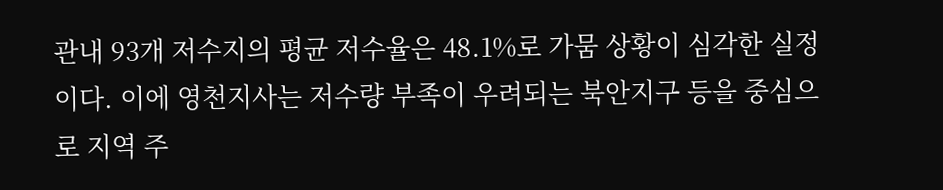관내 93개 저수지의 평균 저수율은 48.1%로 가뭄 상황이 심각한 실정이다. 이에 영천지사는 저수량 부족이 우려되는 북안지구 등을 중심으로 지역 주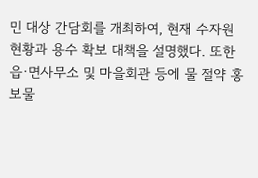민 대상 간담회를 개최하여, 현재 수자원 현황과 용수 확보 대책을 설명했다. 또한 읍·면사무소 및 마을회관 등에 물 절약 홍보물